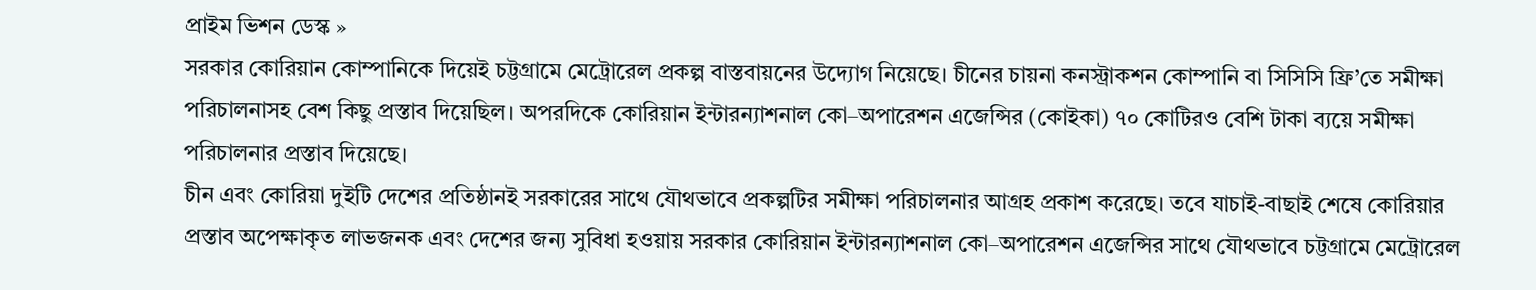প্রাইম ভিশন ডেস্ক »
সরকার কোরিয়ান কোম্পানিকে দিয়েই চট্টগ্রামে মেট্রোরেল প্রকল্প বাস্তবায়নের উদ্যোগ নিয়েছে। চীনের চায়না কনস্ট্রাকশন কোম্পানি বা সিসিসি ফ্রি’তে সমীক্ষা পরিচালনাসহ বেশ কিছু প্রস্তাব দিয়েছিল। অপরদিকে কোরিয়ান ইন্টারন্যাশনাল কো–অপারেশন এজেন্সির (কোইকা) ৭০ কোটিরও বেশি টাকা ব্যয়ে সমীক্ষা পরিচালনার প্রস্তাব দিয়েছে।
চীন এবং কোরিয়া দুইটি দেশের প্রতিষ্ঠানই সরকারের সাথে যৌথভাবে প্রকল্পটির সমীক্ষা পরিচালনার আগ্রহ প্রকাশ করেছে। তবে যাচাই-বাছাই শেষে কোরিয়ার প্রস্তাব অপেক্ষাকৃত লাভজনক এবং দেশের জন্য সুবিধা হওয়ায় সরকার কোরিয়ান ইন্টারন্যাশনাল কো–অপারেশন এজেন্সির সাথে যৌথভাবে চট্টগ্রামে মেট্রোরেল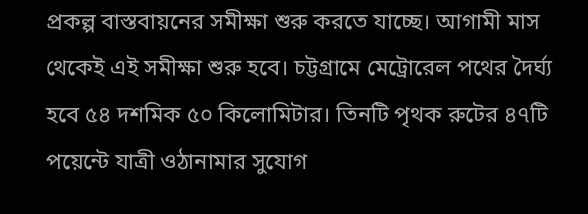প্রকল্প বাস্তবায়নের সমীক্ষা শুরু করতে যাচ্ছে। আগামী মাস থেকেই এই সমীক্ষা শুরু হবে। চট্টগ্রামে মেট্রোরেল পথের দৈর্ঘ্য হবে ৫৪ দশমিক ৫০ কিলোমিটার। তিনটি পৃথক রুটের ৪৭টি পয়েন্টে যাত্রী ওঠানামার সুযোগ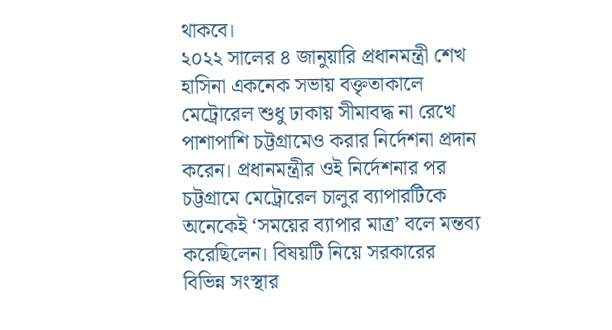থাকবে।
২০২২ সালের ৪ জানুয়ারি প্রধানমন্ত্রী শেখ হাসিনা একনেক সভায় বক্তৃতাকালে মেট্রোরেল শুধু ঢাকায় সীমাবদ্ধ না রেখে পাশাপাশি চট্টগ্রামেও করার নির্দেশনা প্রদান করেন। প্রধানমন্ত্রীর ওই নির্দেশনার পর চট্টগ্রামে মেট্রোরেল চালুর ব্যাপারটিকে অনেকেই ‘সময়ের ব্যাপার মাত্র’ বলে মন্তব্য করেছিলেন। বিষয়টি নিয়ে সরকারের বিভিন্ন সংস্থার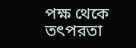পক্ষ থেকে তৎপরতা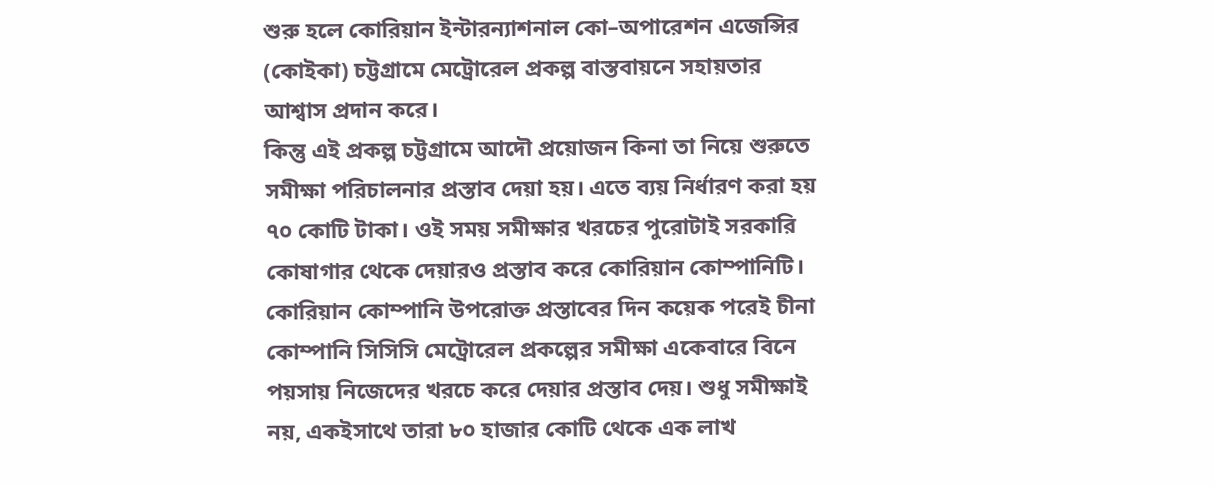শুরু হলে কোরিয়ান ইন্টারন্যাশনাল কো–অপারেশন এজেন্সির (কোইকা) চট্টগ্রামে মেট্রোরেল প্রকল্প বাস্তবায়নে সহায়তার আশ্বাস প্রদান করে।
কিন্তু এই প্রকল্প চট্টগ্রামে আদৌ প্রয়োজন কিনা তা নিয়ে শুরুতে সমীক্ষা পরিচালনার প্রস্তাব দেয়া হয়। এতে ব্যয় নির্ধারণ করা হয় ৭০ কোটি টাকা। ওই সময় সমীক্ষার খরচের পুরোটাই সরকারি কোষাগার থেকে দেয়ারও প্রস্তাব করে কোরিয়ান কোম্পানিটি।
কোরিয়ান কোম্পানি উপরোক্ত প্রস্তাবের দিন কয়েক পরেই চীনা কোম্পানি সিসিসি মেট্রোরেল প্রকল্পের সমীক্ষা একেবারে বিনে পয়সায় নিজেদের খরচে করে দেয়ার প্রস্তাব দেয়। শুধু সমীক্ষাই নয়, একইসাথে তারা ৮০ হাজার কোটি থেকে এক লাখ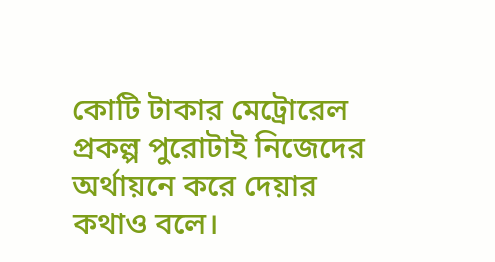কোটি টাকার মেট্রোরেল প্রকল্প পুরোটাই নিজেদের অর্থায়নে করে দেয়ার কথাও বলে।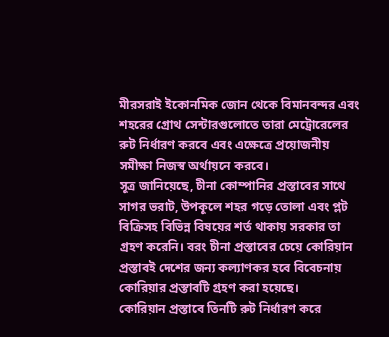মীরসরাই ইকোনমিক জোন থেকে বিমানবন্দর এবং শহরের গ্রোথ সেন্টারগুলোতে তারা মেট্রোরেলের রুট নির্ধারণ করবে এবং এক্ষেত্রে প্রয়োজনীয় সমীক্ষা নিজস্ব অর্থায়নে করবে।
সূত্র জানিয়েছে, চীনা কোম্পানির প্রস্তাবের সাথে সাগর ভরাট, উপকূলে শহর গড়ে তোলা এবং প্লট বিক্রিসহ বিভিন্ন বিষয়ের শর্ত থাকায় সরকার তা গ্রহণ করেনি। বরং চীনা প্রস্তাবের চেয়ে কোরিয়ান প্রস্তাবই দেশের জন্য কল্যাণকর হবে বিবেচনায় কোরিয়ার প্রস্তাবটি গ্রহণ করা হয়েছে।
কোরিয়ান প্রস্তাবে তিনটি রুট নির্ধারণ করে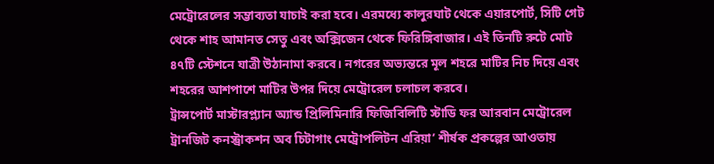মেট্রোরেলের সম্ভাব্যতা যাচাই করা হবে। এরমধ্যে কালুরঘাট থেকে এয়ারপোর্ট, সিটি গেট থেকে শাহ আমানত সেতু এবং অক্সিজেন থেকে ফিরিঙ্গিবাজার। এই তিনটি রুটে মোট ৪৭টি স্টেশনে যাত্রী উঠানামা করবে। নগরের অভ্যন্তরে মূল শহরে মাটির নিচ দিয়ে এবং শহরের আশপাশে মাটির উপর দিয়ে মেট্রোরেল চলাচল করবে।
ট্রান্সপোর্ট মাস্টারপ্ল্যান অ্যান্ড প্রিলিমিনারি ফিজিবিলিটি স্টাডি ফর আরবান মেট্রোরেল ট্রানজিট কনস্ট্রাকশন অব চিটাগাং মেট্রোপলিটন এরিয়া’ শীর্ষক প্রকল্পের আওতায়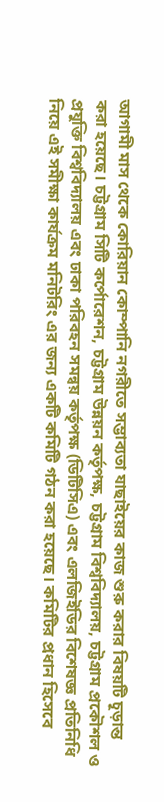আগামী মাস থেকে কোরিয়ান কোম্পানি নগরীতে সম্ভাব্যতা যাছাইয়ের কাজ শুরু করার বিষয়টি চূড়ান্ত করা হয়েছে। চট্টগ্রাম সিটি কর্পোরেশন, চট্টগ্রাম উন্নয়ন কর্তৃপক্ষ, চট্টগ্রাম বিশ্ববিদ্যালয়, চট্টগ্রাম প্রকৌশল ও প্রযুক্তি বিশ্ববিদ্যালয় এবং ঢাকা পরিবহন সমন্বয় কর্তৃপক্ষ (ডিটিসিএ) এবং এলজিইডির বিশেষজ্ঞ প্রতিনিধি নিয়ে এই সমীক্ষা কার্যক্রম মনিটরিং এর জন্য একটি কমিটি গঠন করা হয়েছে। কমিটির প্রধান হিসেবে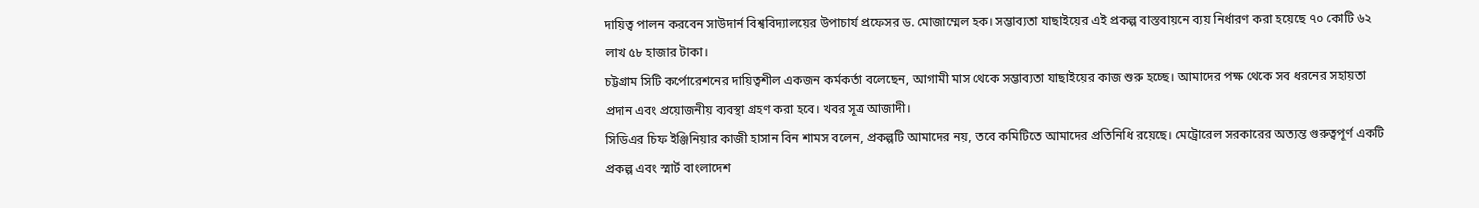দায়িত্ব পালন করবেন সাউদার্ন বিশ্ববিদ্যালয়ের উপাচার্য প্রফেসর ড. মোজাম্মেল হক। সম্ভাব্যতা যাছাইয়ের এই প্রকল্প বাস্তবায়নে ব্যয় নির্ধারণ করা হয়েছে ৭০ কোটি ৬২ লাখ ৫৮ হাজার টাকা।
চট্টগ্রাম সিটি কর্পোরেশনের দায়িত্বশীল একজন কর্মকর্তা বলেছেন, আগামী মাস থেকে সম্ভাব্যতা যাছাইয়ের কাজ শুরু হচ্ছে। আমাদের পক্ষ থেকে সব ধরনের সহায়তা প্রদান এবং প্রয়োজনীয় ব্যবস্থা গ্রহণ করা হবে। খবর সূত্র আজাদী।
সিডিএর চিফ ইঞ্জিনিয়ার কাজী হাসান বিন শামস বলেন, প্রকল্পটি আমাদের নয়, তবে কমিটিতে আমাদের প্রতিনিধি রয়েছে। মেট্রোরেল সরকারের অত্যন্ত গুরুত্বপূর্ণ একটি প্রকল্প এবং স্মার্ট বাংলাদেশ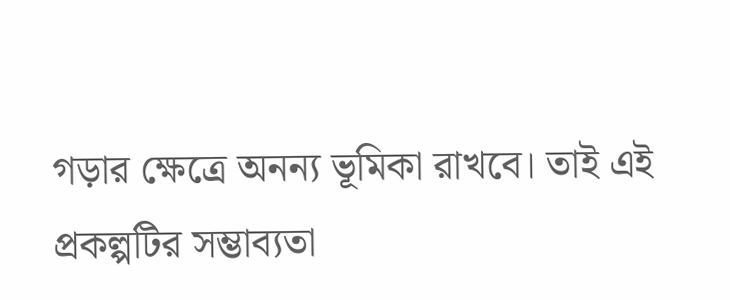গড়ার ক্ষেত্রে অনন্য ভূমিকা রাখবে। তাই এই প্রকল্পটির সম্ভাব্যতা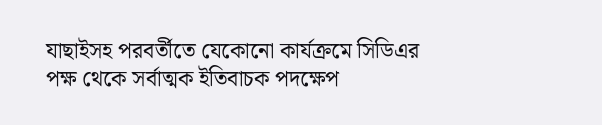যাছাইসহ পরবর্তীতে যেকোনো কার্যক্রমে সিডিএর পক্ষ থেকে সর্বাত্মক ইতিবাচক পদক্ষেপ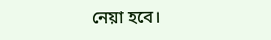নেয়া হবে।